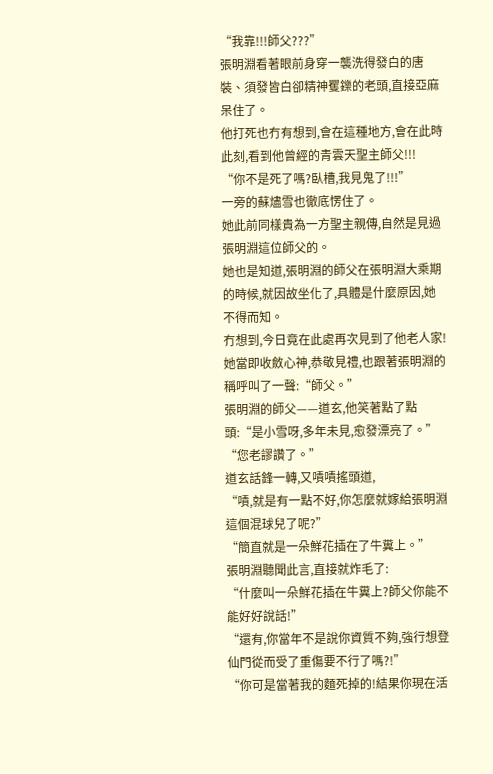“我靠!!!師父???”
張明淵看著眼前身穿一襲洗得發白的唐裝、須發皆白卻精神矍鑠的老頭,直接亞麻呆住了。
他打死也冇有想到,會在這種地方,會在此時此刻,看到他曾經的青雲天聖主師父!!!
“你不是死了嗎?臥槽,我見鬼了!!!”
一旁的蘇燼雪也徹底愣住了。
她此前同樣貴為一方聖主親傳,自然是見過張明淵這位師父的。
她也是知道,張明淵的師父在張明淵大乘期的時候,就因故坐化了,具體是什麼原因,她不得而知。
冇想到,今日竟在此處再次見到了他老人家!
她當即收斂心神,恭敬見禮,也跟著張明淵的稱呼叫了一聲:“師父。”
張明淵的師父——道玄,他笑著點了點頭:“是小雪呀,多年未見,愈發漂亮了。”
“您老謬讚了。”
道玄話鋒一轉,又嘖嘖搖頭道,
“嘖,就是有一點不好,你怎麼就嫁給張明淵這個混球兒了呢?”
“簡直就是一朵鮮花插在了牛糞上。”
張明淵聽聞此言,直接就炸毛了:
“什麼叫一朵鮮花插在牛糞上?師父你能不能好好說話!”
“還有,你當年不是說你資質不夠,強行想登仙門從而受了重傷要不行了嗎?!”
“你可是當著我的麵死掉的!結果你現在活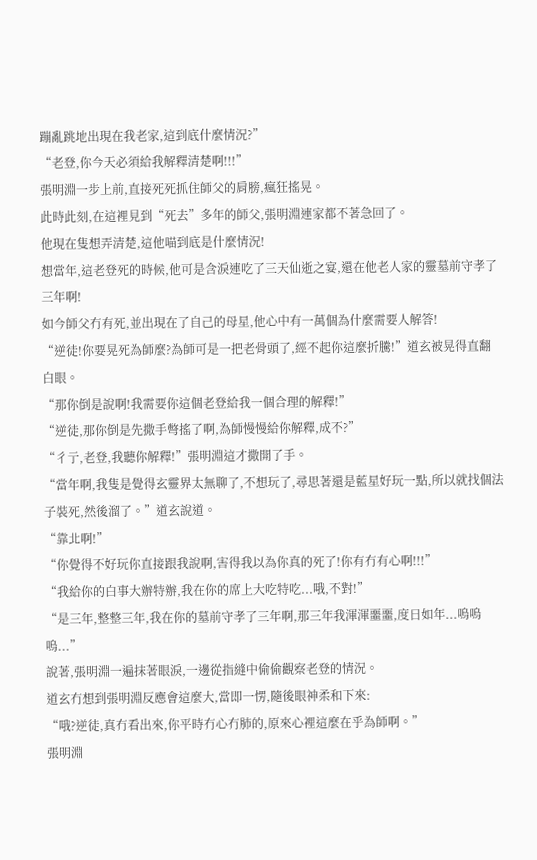蹦亂跳地出現在我老家,這到底什麼情況?”
“老登,你今天必須給我解釋清楚啊!!!”
張明淵一步上前,直接死死抓住師父的肩膀,瘋狂搖晃。
此時此刻,在這裡見到“死去”多年的師父,張明淵連家都不著急回了。
他現在隻想弄清楚,這他喵到底是什麼情況!
想當年,這老登死的時候,他可是含淚連吃了三天仙逝之宴,還在他老人家的靈墓前守孝了三年啊!
如今師父冇有死,並出現在了自己的母星,他心中有一萬個為什麼需要人解答!
“逆徒!你要晃死為師麼?為師可是一把老骨頭了,經不起你這麼折騰!”道玄被晃得直翻白眼。
“那你倒是說啊!我需要你這個老登給我一個合理的解釋!”
“逆徒,那你倒是先撒手彆搖了啊,為師慢慢給你解釋,成不?”
“彳亍,老登,我聽你解釋!”張明淵這才撒開了手。
“當年啊,我隻是覺得玄靈界太無聊了,不想玩了,尋思著還是藍星好玩一點,所以就找個法子裝死,然後溜了。”道玄說道。
“靠北啊!”
“你覺得不好玩你直接跟我說啊,害得我以為你真的死了!你有冇有心啊!!!”
“我給你的白事大辦特辦,我在你的席上大吃特吃...哦,不對!”
“是三年,整整三年,我在你的墓前守孝了三年啊,那三年我渾渾噩噩,度日如年...嗚嗚嗚...”
說著,張明淵一遍抹著眼淚,一邊從指縫中偷偷觀察老登的情況。
道玄冇想到張明淵反應會這麼大,當即一愣,隨後眼神柔和下來:
“哦?逆徒,真冇看出來,你平時冇心冇肺的,原來心裡這麼在乎為師啊。”
張明淵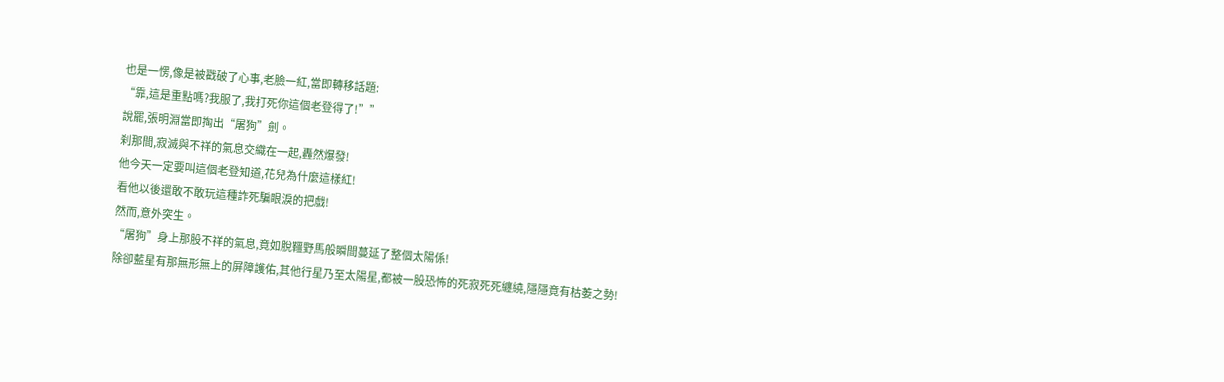也是一愣,像是被戳破了心事,老臉一紅,當即轉移話題:
“靠,這是重點嗎?我服了,我打死你這個老登得了!””
說罷,張明淵當即掏出“屠狗”劍。
刹那間,寂滅與不祥的氣息交織在一起,轟然爆發!
他今天一定要叫這個老登知道,花兒為什麼這樣紅!
看他以後還敢不敢玩這種詐死騙眼淚的把戲!
然而,意外突生。
“屠狗”身上那股不祥的氣息,竟如脫韁野馬般瞬間蔓延了整個太陽係!
除卻藍星有那無形無上的屏障護佑,其他行星乃至太陽星,都被一股恐怖的死寂死死纏繞,隱隱竟有枯萎之勢!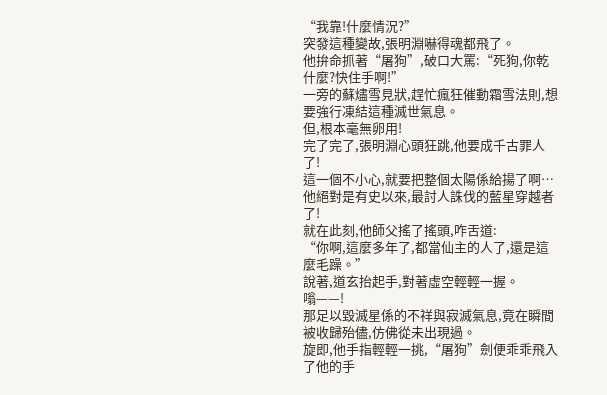“我靠!什麼情況?”
突發這種變故,張明淵嚇得魂都飛了。
他拚命抓著“屠狗”,破口大罵:“死狗,你乾什麼?快住手啊!”
一旁的蘇燼雪見狀,趕忙瘋狂催動霜雪法則,想要強行凍結這種滅世氣息。
但,根本毫無卵用!
完了完了,張明淵心頭狂跳,他要成千古罪人了!
這一個不小心,就要把整個太陽係給揚了啊…
他絕對是有史以來,最討人誅伐的藍星穿越者了!
就在此刻,他師父搖了搖頭,咋舌道:
“你啊,這麼多年了,都當仙主的人了,還是這麼毛躁。”
說著,道玄抬起手,對著虛空輕輕一握。
嗡——!
那足以毀滅星係的不祥與寂滅氣息,竟在瞬間被收歸殆儘,仿佛從未出現過。
旋即,他手指輕輕一挑,“屠狗”劍便乖乖飛入了他的手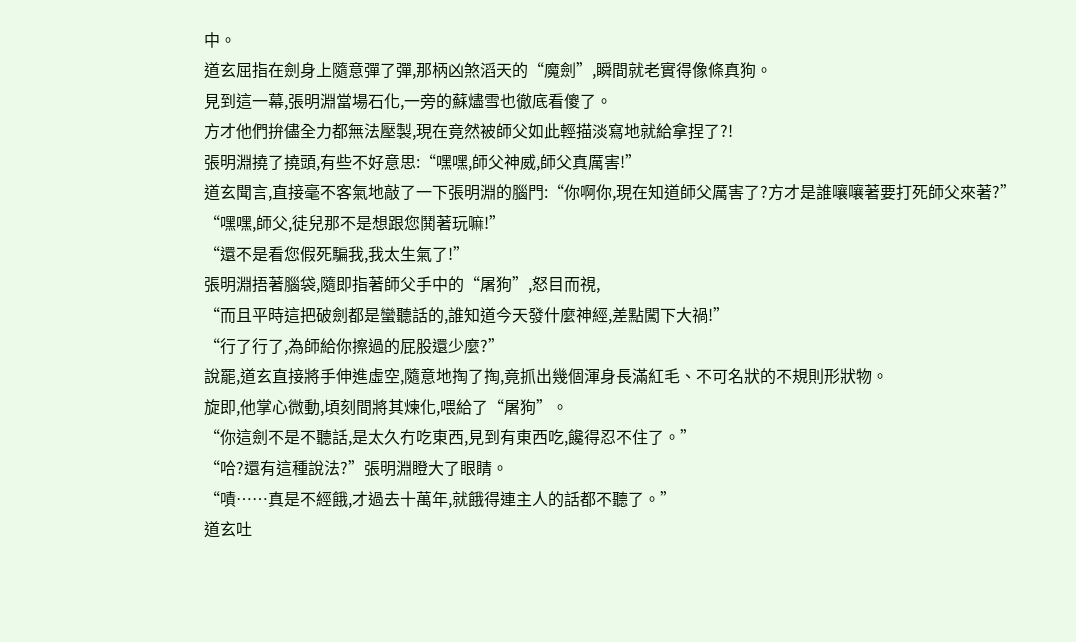中。
道玄屈指在劍身上隨意彈了彈,那柄凶煞滔天的“魔劍”,瞬間就老實得像條真狗。
見到這一幕,張明淵當場石化,一旁的蘇燼雪也徹底看傻了。
方才他們拚儘全力都無法壓製,現在竟然被師父如此輕描淡寫地就給拿捏了?!
張明淵撓了撓頭,有些不好意思:“嘿嘿,師父神威,師父真厲害!”
道玄聞言,直接毫不客氣地敲了一下張明淵的腦門:“你啊你,現在知道師父厲害了?方才是誰嚷嚷著要打死師父來著?”
“嘿嘿,師父,徒兒那不是想跟您鬨著玩嘛!”
“還不是看您假死騙我,我太生氣了!”
張明淵捂著腦袋,隨即指著師父手中的“屠狗”,怒目而視,
“而且平時這把破劍都是蠻聽話的,誰知道今天發什麼神經,差點闖下大禍!”
“行了行了,為師給你擦過的屁股還少麼?”
說罷,道玄直接將手伸進虛空,隨意地掏了掏,竟抓出幾個渾身長滿紅毛、不可名狀的不規則形狀物。
旋即,他掌心微動,頃刻間將其煉化,喂給了“屠狗”。
“你這劍不是不聽話,是太久冇吃東西,見到有東西吃,饞得忍不住了。”
“哈?還有這種說法?”張明淵瞪大了眼睛。
“嘖……真是不經餓,才過去十萬年,就餓得連主人的話都不聽了。”
道玄吐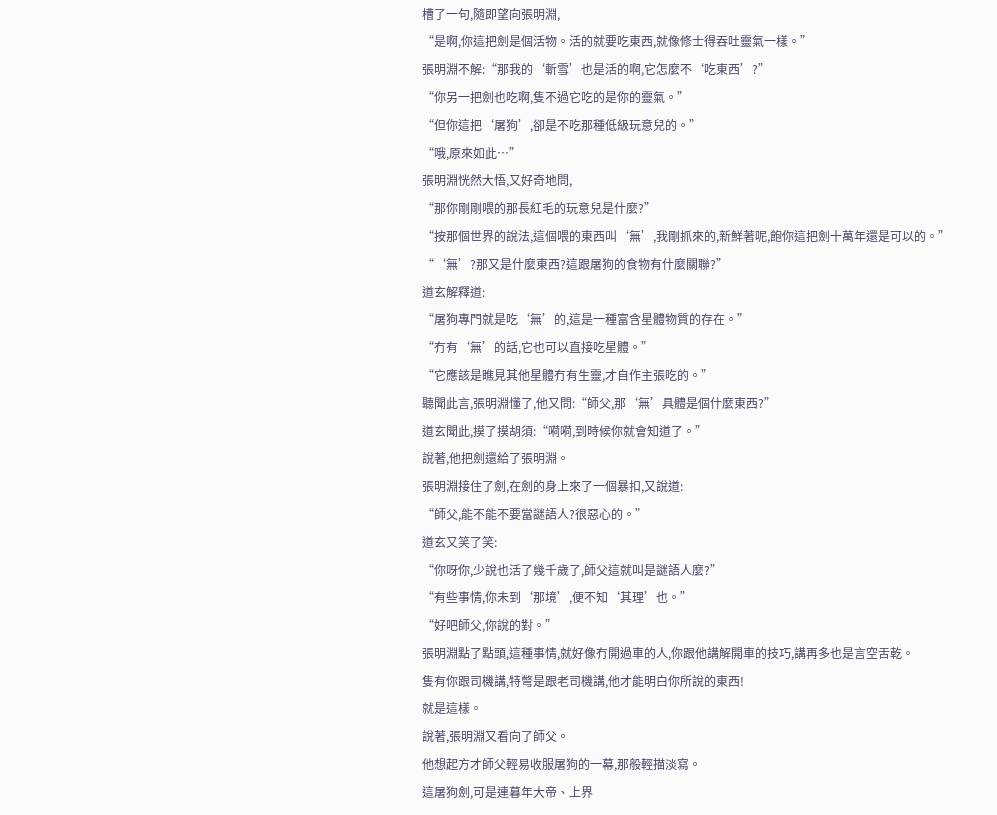槽了一句,隨即望向張明淵,
“是啊,你這把劍是個活物。活的就要吃東西,就像修士得吞吐靈氣一樣。”
張明淵不解:“那我的‘斬雪’也是活的啊,它怎麼不‘吃東西’?”
“你另一把劍也吃啊,隻不過它吃的是你的靈氣。”
“但你這把‘屠狗’,卻是不吃那種低級玩意兒的。”
“哦,原來如此…”
張明淵恍然大悟,又好奇地問,
“那你剛剛喂的那長紅毛的玩意兒是什麼?”
“按那個世界的說法,這個喂的東西叫‘無’,我剛抓來的,新鮮著呢,飽你這把劍十萬年還是可以的。”
“‘無’?那又是什麼東西?這跟屠狗的食物有什麼關聯?”
道玄解釋道:
“屠狗專門就是吃‘無’的,這是一種富含星體物質的存在。”
“冇有‘無’的話,它也可以直接吃星體。”
“它應該是瞧見其他星體冇有生靈,才自作主張吃的。”
聽聞此言,張明淵懂了,他又問:“師父,那‘無’具體是個什麼東西?”
道玄聞此,摸了摸胡須:“嗬嗬,到時候你就會知道了。”
說著,他把劍還給了張明淵。
張明淵接住了劍,在劍的身上來了一個暴扣,又說道:
“師父,能不能不要當謎語人?很惡心的。”
道玄又笑了笑:
“你呀你,少說也活了幾千歲了,師父這就叫是謎語人麼?”
“有些事情,你未到‘那境’,便不知‘其理’也。”
“好吧師父,你說的對。”
張明淵點了點頭,這種事情,就好像冇開過車的人,你跟他講解開車的技巧,講再多也是言空舌乾。
隻有你跟司機講,特彆是跟老司機講,他才能明白你所說的東西!
就是這樣。
說著,張明淵又看向了師父。
他想起方才師父輕易收服屠狗的一幕,那般輕描淡寫。
這屠狗劍,可是連暮年大帝、上界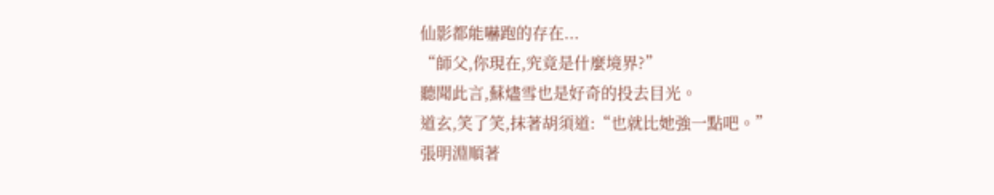仙影都能嚇跑的存在...
“師父,你現在,究竟是什麼境界?”
聽聞此言,蘇燼雪也是好奇的投去目光。
道玄,笑了笑,抹著胡須道:“也就比她強一點吧。”
張明淵順著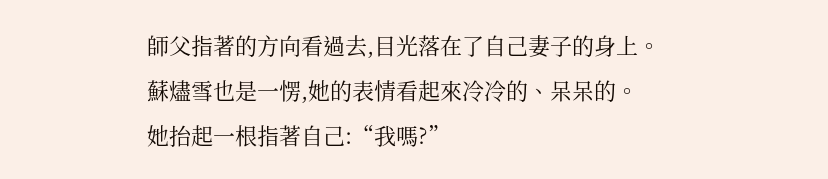師父指著的方向看過去,目光落在了自己妻子的身上。
蘇燼雪也是一愣,她的表情看起來冷冷的、呆呆的。
她抬起一根指著自己:“我嗎?”